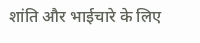शांति और भाईचारे के लिए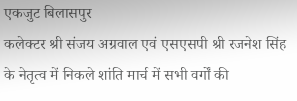एकजुट बिलासपुर
कलेक्टर श्री संजय अग्रवाल एवं एसएसपी श्री रजनेश सिंह के नेतृत्व में निकले शांति मार्च में सभी वर्गों की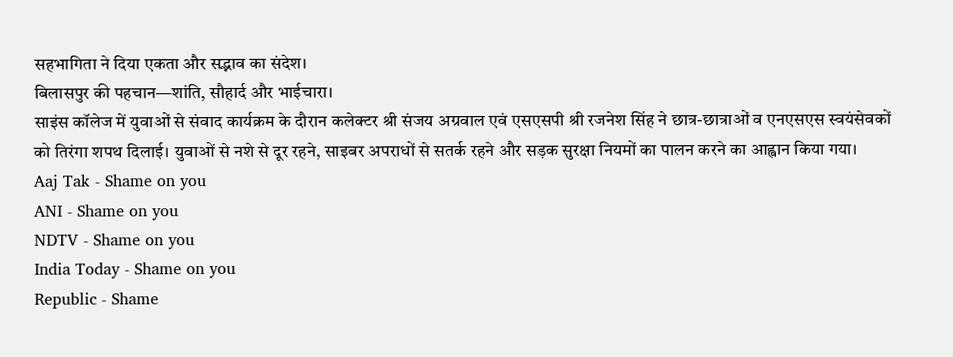सहभागिता ने दिया एकता और सद्भाव का संदेश।
बिलासपुर की पहचान—शांति, सौहार्द और भाईचारा।
साइंस कॉलेज में युवाओं से संवाद कार्यक्रम के दौरान कलेक्टर श्री संजय अग्रवाल एवं एसएसपी श्री रजनेश सिंह ने छात्र-छात्राओं व एनएसएस स्वयंसेवकों को तिरंगा शपथ दिलाई। युवाओं से नशे से दूर रहने, साइबर अपराधों से सतर्क रहने और सड़क सुरक्षा नियमों का पालन करने का आह्वान किया गया।
Aaj Tak - Shame on you
ANI - Shame on you
NDTV - Shame on you
India Today - Shame on you
Republic - Shame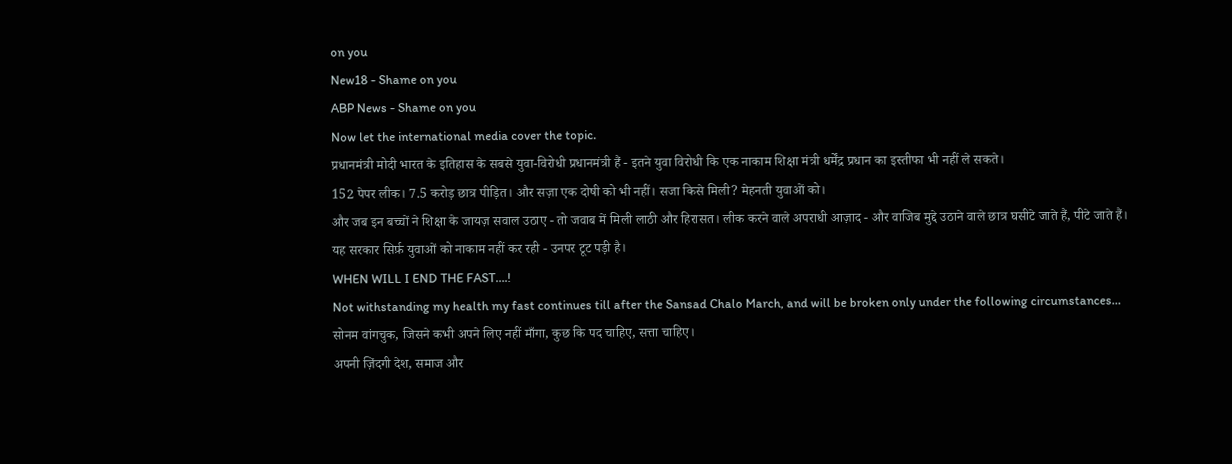on you
New18 - Shame on you
ABP News - Shame on you
Now let the international media cover the topic.
प्रधानमंत्री मोदी भारत के इतिहास के सबसे युवा-विरोधी प्रधानमंत्री हैं - इतने युवा विरोधी कि एक नाकाम शिक्षा मंत्री धर्मेंद्र प्रधान का इस्तीफा भी नहीं ले सकते।
152 पेपर लीक। 7.5 करोड़ छात्र पीड़ित। और सज़ा एक दोषी को भी नहीं। सजा किसे मिली? मेहनती युवाओं को।
और जब इन बच्चों ने शिक्षा के जायज़ सवाल उठाए - तो जवाब में मिली लाठी और हिरासत। लीक करने वाले अपराधी आज़ाद - और वाजिब मुद्दे उठाने वाले छात्र घसीटे जाते हैं, पीटे जाते हैं।
यह सरकार सिर्फ़ युवाओं को नाकाम नहीं कर रही - उनपर टूट पड़ी है।
WHEN WILL I END THE FAST….!
Not withstanding my health my fast continues till after the Sansad Chalo March, and will be broken only under the following circumstances…
सोनम वांगचुक, जिसने कभी अपने लिए नहीं माँगा, कुछ कि पद चाहिए, सत्ता चाहिए।
अपनी ज़िंदगी देश, समाज और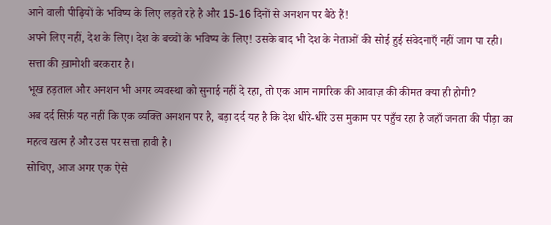आने वाली पीढ़ियों के भविष्य के लिए लड़ते रहे है और 15-16 दिनों से अनशन पर बैठे हैं!
अपने लिए नहीं, देश के लिए। देश के बच्चों के भविष्य के लिए! उसके बाद भी देश के नेताओं की सोई हुई संवेदनाएँ नहीं जाग पा रही।
सत्ता की ख़ामोशी बरकरार है।
भूख हड़ताल और अनशन भी अगर व्यवस्था को सुनाई नहीं दे रहा, तो एक आम नागरिक की आवाज़ की कीमत क्या ही होगी?
अब दर्द सिर्फ़ यह नहीं कि एक व्यक्ति अनशन पर है, बड़ा दर्द यह है कि देश धीरे-धीरे उस मुकाम पर पहुँच रहा है जहाँ जनता की पीड़ा का महत्व खत्म है और उस पर सत्ता हावी है।
सोचिए, आज अगर एक ऐसे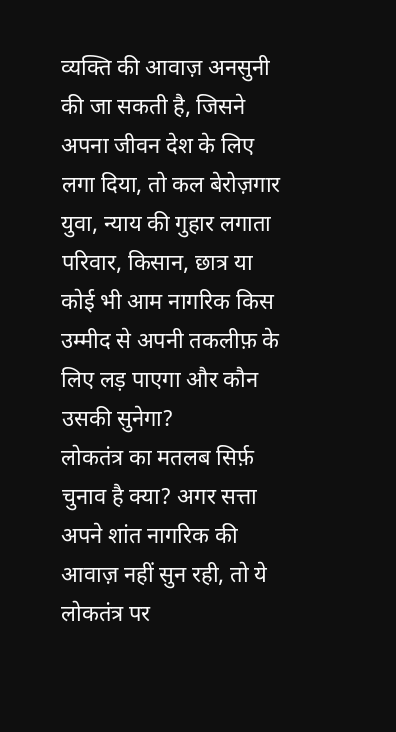व्यक्ति की आवाज़ अनसुनी की जा सकती है, जिसने अपना जीवन देश के लिए लगा दिया, तो कल बेरोज़गार युवा, न्याय की गुहार लगाता परिवार, किसान, छात्र या कोई भी आम नागरिक किस उम्मीद से अपनी तकलीफ़ के लिए लड़ पाएगा और कौन उसकी सुनेगा?
लोकतंत्र का मतलब सिर्फ़ चुनाव है क्या? अगर सत्ता अपने शांत नागरिक की आवाज़ नहीं सुन रही, तो ये लोकतंत्र पर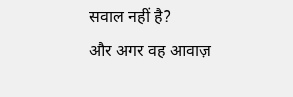सवाल नहीं है?
और अगर वह आवाज़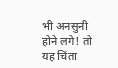भी अनसुनी होने लगे! तो यह चिंता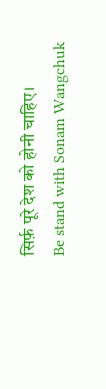सिर्फ़ पूरे देश को होनी चाहिए।
Be stand with Sonam Wangchuk